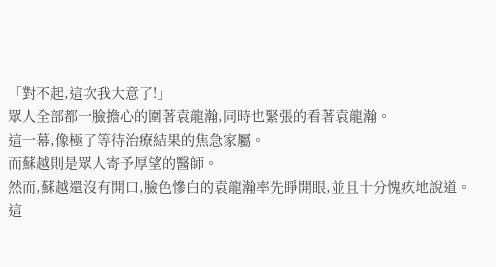「對不起,這次我大意了!」
眾人全部都一臉擔心的圍著袁龍瀚,同時也緊張的看著袁龍瀚。
這一幕,像極了等待治療結果的焦急家屬。
而蘇越則是眾人寄予厚望的醫師。
然而,蘇越還沒有開口,臉色慘白的袁龍瀚率先睜開眼,並且十分愧疚地說道。
這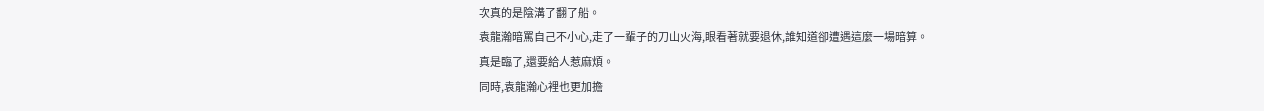次真的是陰溝了翻了船。
袁龍瀚暗罵自己不小心,走了一輩子的刀山火海,眼看著就要退休,誰知道卻遭遇這麼一場暗算。
真是臨了,還要給人惹麻煩。
同時,袁龍瀚心裡也更加擔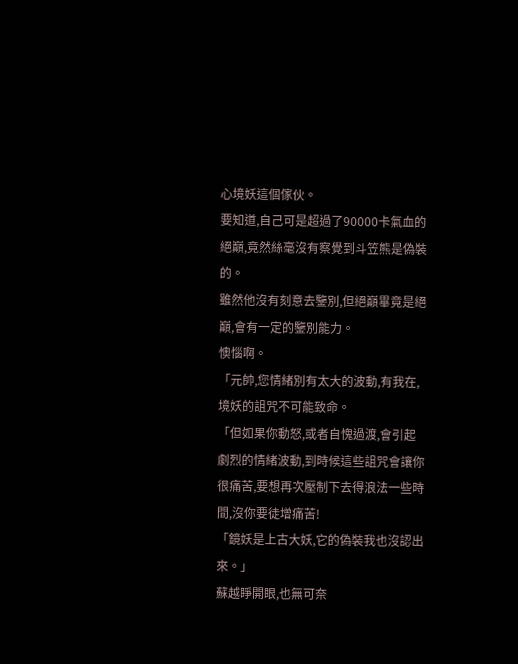心境妖這個傢伙。
要知道,自己可是超過了90000卡氣血的絕巔,竟然絲毫沒有察覺到斗笠熊是偽裝的。
雖然他沒有刻意去鑒別,但絕巔畢竟是絕巔,會有一定的鑒別能力。
懊惱啊。
「元帥,您情緒別有太大的波動,有我在,境妖的詛咒不可能致命。
「但如果你動怒,或者自愧過渡,會引起劇烈的情緒波動,到時候這些詛咒會讓你很痛苦,要想再次壓制下去得浪法一些時間,沒你要徒增痛苦!
「鏡妖是上古大妖,它的偽裝我也沒認出來。」
蘇越睜開眼,也無可奈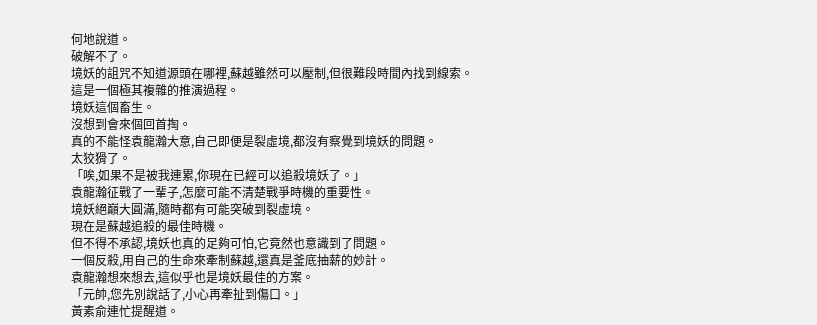何地說道。
破解不了。
境妖的詛咒不知道源頭在哪裡,蘇越雖然可以壓制,但很難段時間內找到線索。
這是一個極其複雜的推演過程。
境妖這個畜生。
沒想到會來個回首掏。
真的不能怪袁龍瀚大意,自己即便是裂虛境,都沒有察覺到境妖的問題。
太狡猾了。
「唉,如果不是被我連累,你現在已經可以追殺境妖了。」
袁龍瀚征戰了一輩子,怎麼可能不清楚戰爭時機的重要性。
境妖絕巔大圓滿,隨時都有可能突破到裂虛境。
現在是蘇越追殺的最佳時機。
但不得不承認,境妖也真的足夠可怕,它竟然也意識到了問題。
一個反殺,用自己的生命來牽制蘇越,還真是釜底抽薪的妙計。
袁龍瀚想來想去,這似乎也是境妖最佳的方案。
「元帥,您先別說話了,小心再牽扯到傷口。」
黃素俞連忙提醒道。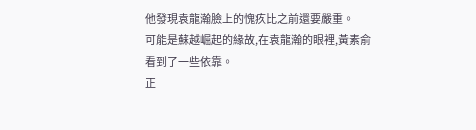他發現袁龍瀚臉上的愧疚比之前還要嚴重。
可能是蘇越崛起的緣故,在袁龍瀚的眼裡,黃素俞看到了一些依靠。
正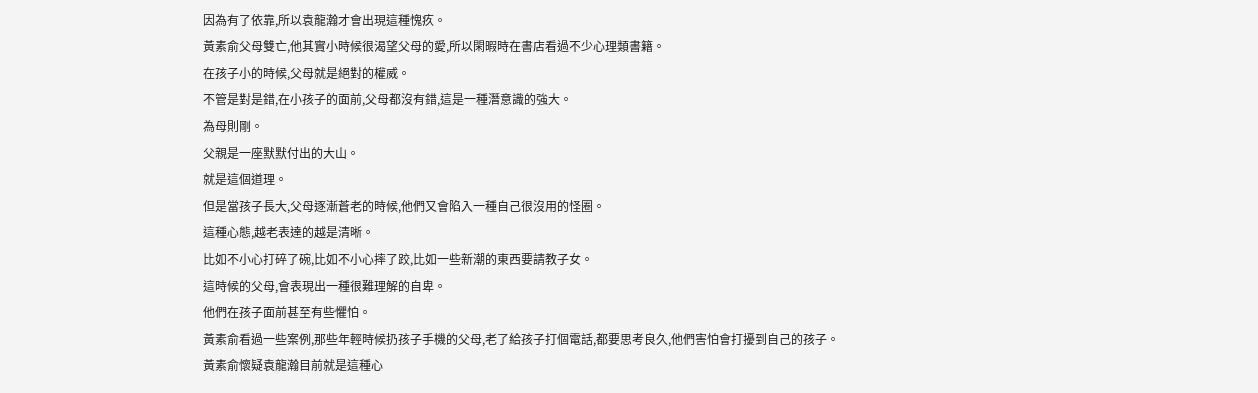因為有了依靠,所以袁龍瀚才會出現這種愧疚。
黃素俞父母雙亡,他其實小時候很渴望父母的愛,所以閑暇時在書店看過不少心理類書籍。
在孩子小的時候,父母就是絕對的權威。
不管是對是錯,在小孩子的面前,父母都沒有錯,這是一種潛意識的強大。
為母則剛。
父親是一座默默付出的大山。
就是這個道理。
但是當孩子長大,父母逐漸蒼老的時候,他們又會陷入一種自己很沒用的怪圈。
這種心態,越老表達的越是清晰。
比如不小心打碎了碗,比如不小心摔了跤,比如一些新潮的東西要請教子女。
這時候的父母,會表現出一種很難理解的自卑。
他們在孩子面前甚至有些懼怕。
黃素俞看過一些案例,那些年輕時候扔孩子手機的父母,老了給孩子打個電話,都要思考良久,他們害怕會打擾到自己的孩子。
黃素俞懷疑袁龍瀚目前就是這種心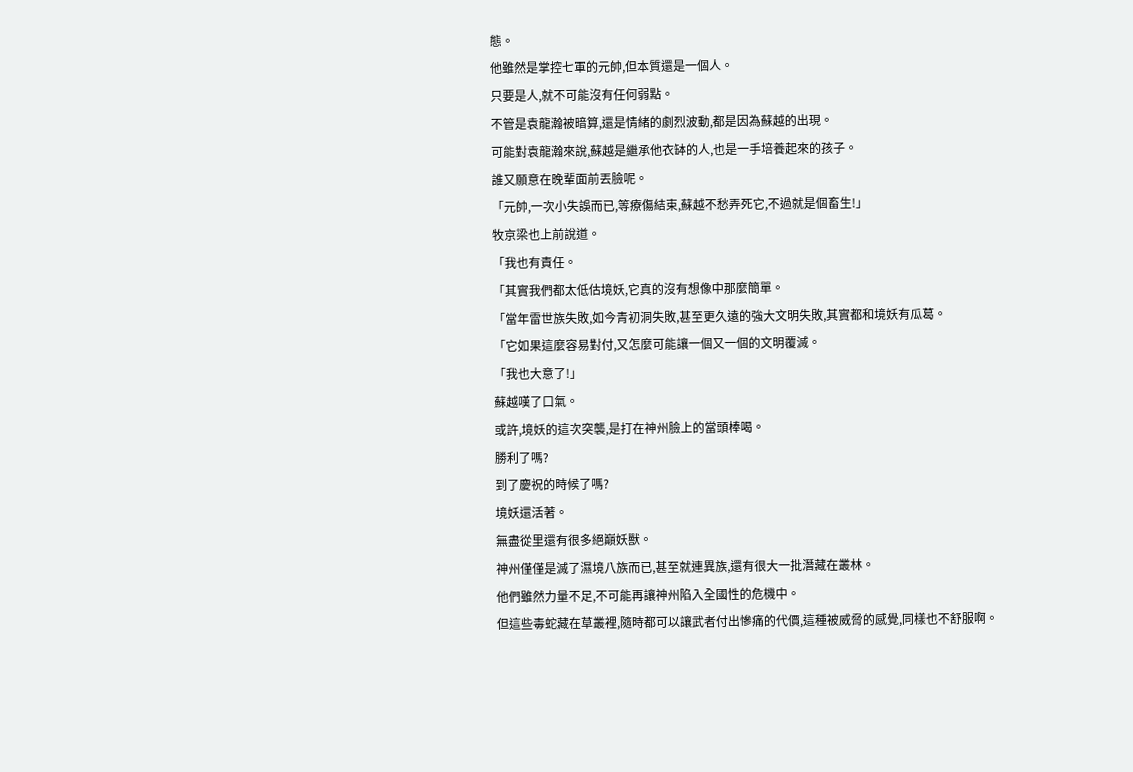態。
他雖然是掌控七軍的元帥,但本質還是一個人。
只要是人,就不可能沒有任何弱點。
不管是袁龍瀚被暗算,還是情緒的劇烈波動,都是因為蘇越的出現。
可能對袁龍瀚來說,蘇越是繼承他衣缽的人,也是一手培養起來的孩子。
誰又願意在晚輩面前丟臉呢。
「元帥,一次小失誤而已,等療傷結束,蘇越不愁弄死它,不過就是個畜生!」
牧京梁也上前說道。
「我也有責任。
「其實我們都太低估境妖,它真的沒有想像中那麼簡單。
「當年雷世族失敗,如今青初洞失敗,甚至更久遠的強大文明失敗,其實都和境妖有瓜葛。
「它如果這麼容易對付,又怎麼可能讓一個又一個的文明覆滅。
「我也大意了!」
蘇越嘆了口氣。
或許,境妖的這次突襲,是打在神州臉上的當頭棒喝。
勝利了嗎?
到了慶祝的時候了嗎?
境妖還活著。
無盡從里還有很多絕巔妖獸。
神州僅僅是滅了濕境八族而已,甚至就連異族,還有很大一批潛藏在叢林。
他們雖然力量不足,不可能再讓神州陷入全國性的危機中。
但這些毒蛇藏在草叢裡,隨時都可以讓武者付出慘痛的代價,這種被威脅的感覺,同樣也不舒服啊。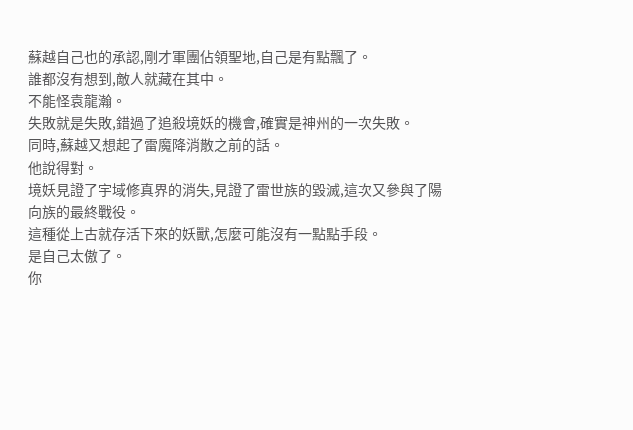蘇越自己也的承認,剛才軍團佔領聖地,自己是有點飄了。
誰都沒有想到,敵人就藏在其中。
不能怪袁龍瀚。
失敗就是失敗,錯過了追殺境妖的機會,確實是神州的一次失敗。
同時,蘇越又想起了雷魔降消散之前的話。
他說得對。
境妖見證了宇域修真界的消失,見證了雷世族的毀滅,這次又參與了陽向族的最終戰役。
這種從上古就存活下來的妖獸,怎麼可能沒有一點點手段。
是自己太傲了。
你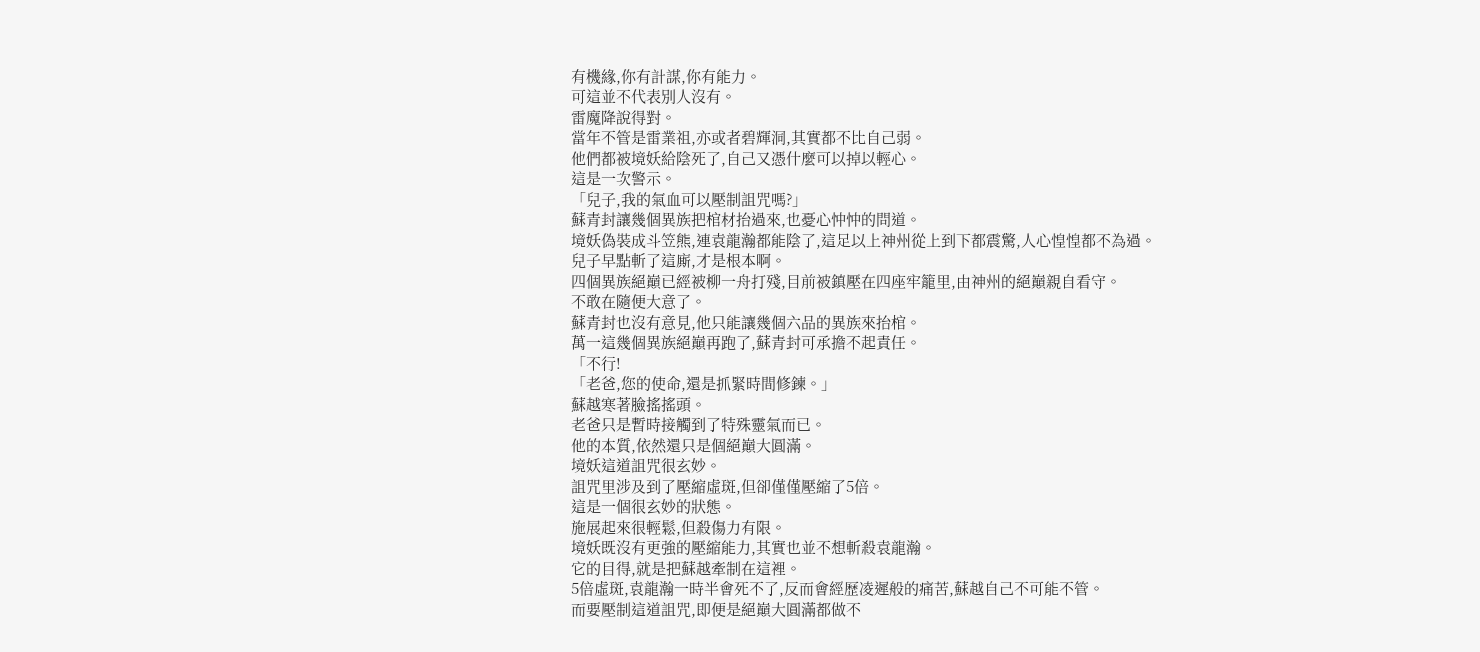有機緣,你有計謀,你有能力。
可這並不代表別人沒有。
雷魔降說得對。
當年不管是雷業祖,亦或者碧輝洞,其實都不比自己弱。
他們都被境妖給陰死了,自己又憑什麼可以掉以輕心。
這是一次警示。
「兒子,我的氣血可以壓制詛咒嗎?」
蘇青封讓幾個異族把棺材抬過來,也憂心忡忡的問道。
境妖偽裝成斗笠熊,連袁龍瀚都能陰了,這足以上神州從上到下都震驚,人心惶惶都不為過。
兒子早點斬了這廝,才是根本啊。
四個異族絕巔已經被柳一舟打殘,目前被鎮壓在四座牢籠里,由神州的絕巔親自看守。
不敢在隨便大意了。
蘇青封也沒有意見,他只能讓幾個六品的異族來抬棺。
萬一這幾個異族絕巔再跑了,蘇青封可承擔不起責任。
「不行!
「老爸,您的使命,還是抓緊時間修鍊。」
蘇越寒著臉搖搖頭。
老爸只是暫時接觸到了特殊靈氣而已。
他的本質,依然還只是個絕巔大圓滿。
境妖這道詛咒很玄妙。
詛咒里涉及到了壓縮虛斑,但卻僅僅壓縮了5倍。
這是一個很玄妙的狀態。
施展起來很輕鬆,但殺傷力有限。
境妖既沒有更強的壓縮能力,其實也並不想斬殺袁龍瀚。
它的目得,就是把蘇越牽制在這裡。
5倍虛斑,袁龍瀚一時半會死不了,反而會經歷凌遲般的痛苦,蘇越自己不可能不管。
而要壓制這道詛咒,即便是絕巔大圓滿都做不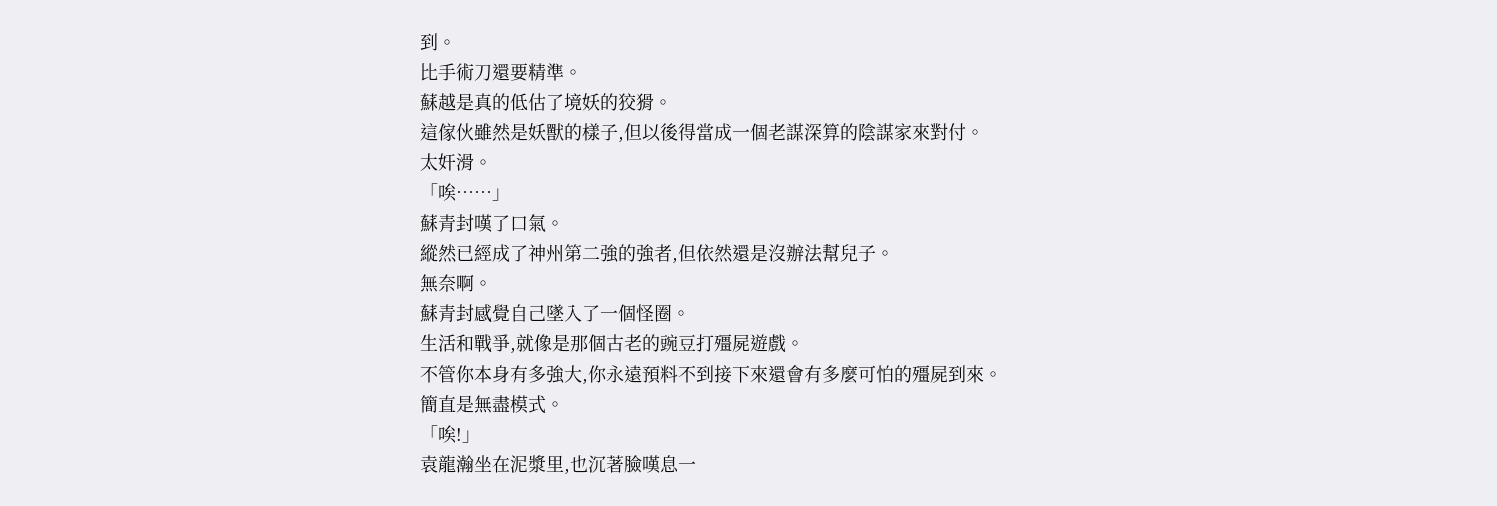到。
比手術刀還要精準。
蘇越是真的低估了境妖的狡猾。
這傢伙雖然是妖獸的樣子,但以後得當成一個老謀深算的陰謀家來對付。
太奸滑。
「唉……」
蘇青封嘆了口氣。
縱然已經成了神州第二強的強者,但依然還是沒辦法幫兒子。
無奈啊。
蘇青封感覺自己墜入了一個怪圈。
生活和戰爭,就像是那個古老的豌豆打殭屍遊戲。
不管你本身有多強大,你永遠預料不到接下來還會有多麼可怕的殭屍到來。
簡直是無盡模式。
「唉!」
袁龍瀚坐在泥漿里,也沉著臉嘆息一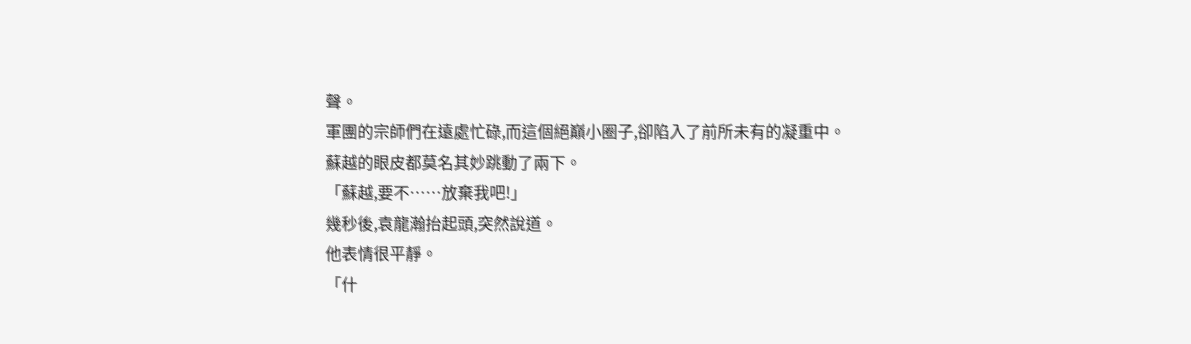聲。
軍團的宗師們在遠處忙碌,而這個絕巔小圈子,卻陷入了前所未有的凝重中。
蘇越的眼皮都莫名其妙跳動了兩下。
「蘇越,要不……放棄我吧!」
幾秒後,袁龍瀚抬起頭,突然說道。
他表情很平靜。
「什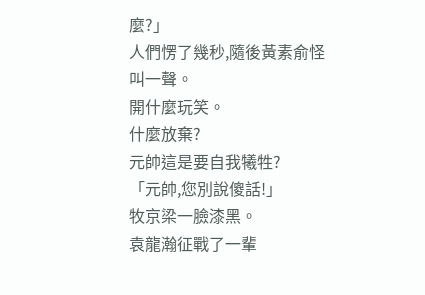麼?」
人們愣了幾秒,隨後黃素俞怪叫一聲。
開什麼玩笑。
什麼放棄?
元帥這是要自我犧牲?
「元帥,您別說傻話!」
牧京梁一臉漆黑。
袁龍瀚征戰了一輩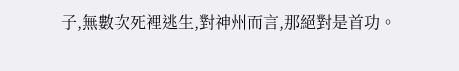子,無數次死裡逃生,對神州而言,那絕對是首功。